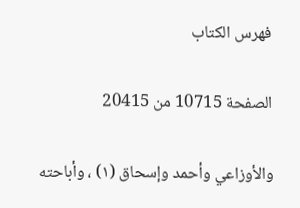فهرس الكتاب

الصفحة 10715 من 20415

والأوزاعي وأحمد وإسحاق (١) ، وأباحته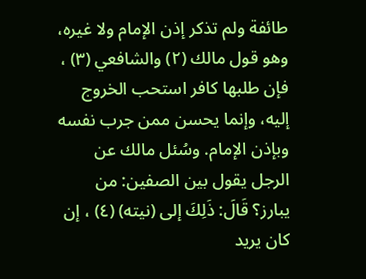طائفة ولم تذكر إذن الإمام ولا غيره، وهو قول مالك (٢) والشافعي (٣) ، فإن طلبها كافر استحب الخروج إليه، وإنما يحسن ممن جرب نفسه وبإذن الإمام. وسُئل مالك عن الرجل يقول بين الصفين: من يبارز؟ قَالَ: ذَلِكَ إلى (نيته) (٤) ، إن كان يريد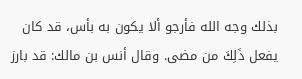بذلك وجه الله فأرجو ألا يكون به بأس، قد كان يفعل ذَلِكَ من مضى. وقال أنس بن مالك: قد بارز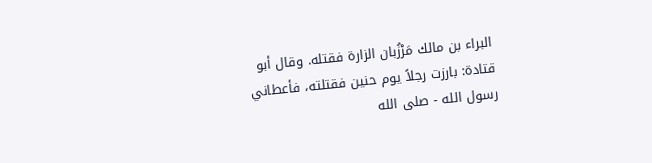البراء بن مالك مَرْزُبان الزارة فقتله. وقال أبو قتادة: بارزت رجلاً يوم حنين فقتلته، فأعطاني رسول الله - صلى الله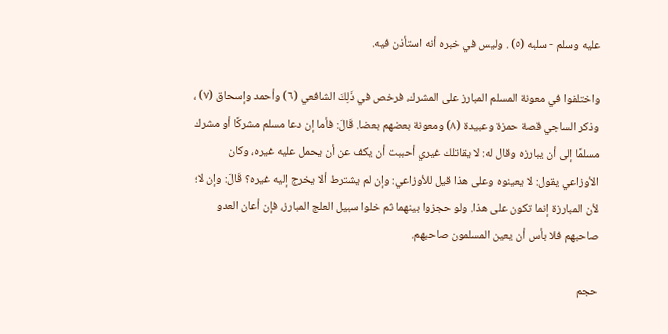عليه وسلم - سلبه (٥) . وليس في خبره أنه استأذن فيه.

واختلفوا في معونة المسلم المبارز على المشرك، فرخص في ذَلِكَ الشافعي (٦) وأحمد وإسحاق (٧) ، وذكر الساجي قصة حمزة وعبيدة (٨) ومعونة بعضهم بعضا. قَالَ: فأما إن دعا مسلم مشركًا أو مشرك مسلمًا إلى أن يبارزه وقال له: لا يقاتلك غيري أحببت أن يكف عن أن يحمل عليه غيره، وكان الأوزاعي يقول: لا يعينوه وعلى هذا قيل للأوزاعي: وإن لم يشترط ألا يخرج إليه غيره؟ قَالَ: وإن لا؛ لأن المبارزة إنما تكون على هذا. ولو حجزوا بينهما ثم خلوا سبيل العلج المبارز، فإن أعان العدو صاحبهم فلا بأس أن يعين المسلمون صاحبهم.

حجم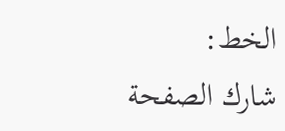الخط:
شارك الصفحة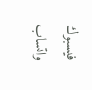فيسبوك واتساب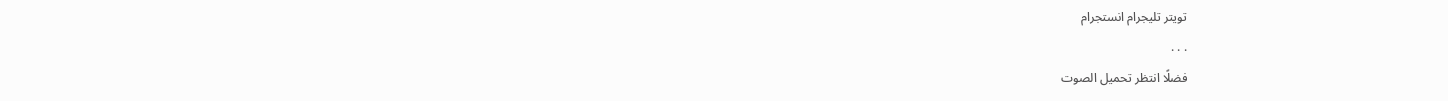تويتر تليجرام انستجرام
. . .
فضلًا انتظر تحميل الصوت